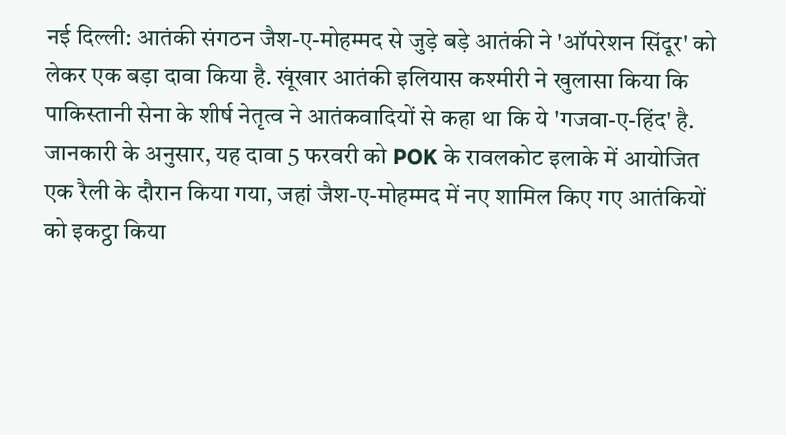नई दिल्ली: आतंकी संगठन जैश-ए-मोहम्मद से जुड़े बड़े आतंकी ने 'ऑपरेशन सिंदूर' को लेकर एक बड़ा दावा किया है. खूंखार आतंकी इलियास कश्मीरी ने खुलासा किया कि पाकिस्तानी सेना के शीर्ष नेतृत्व ने आतंकवादियों से कहा था कि ये 'गजवा-ए-हिंद' है.
जानकारी के अनुसार, यह दावा 5 फरवरी को POK के रावलकोट इलाके में आयोजित एक रैली के दौरान किया गया, जहां जैश-ए-मोहम्मद में नए शामिल किए गए आतंकियों को इकट्ठा किया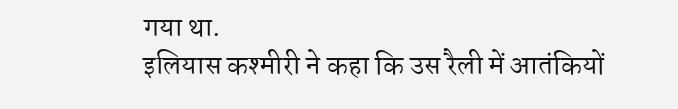गया था.
इलियास कश्मीरी ने कहा कि उस रैली में आतंकियों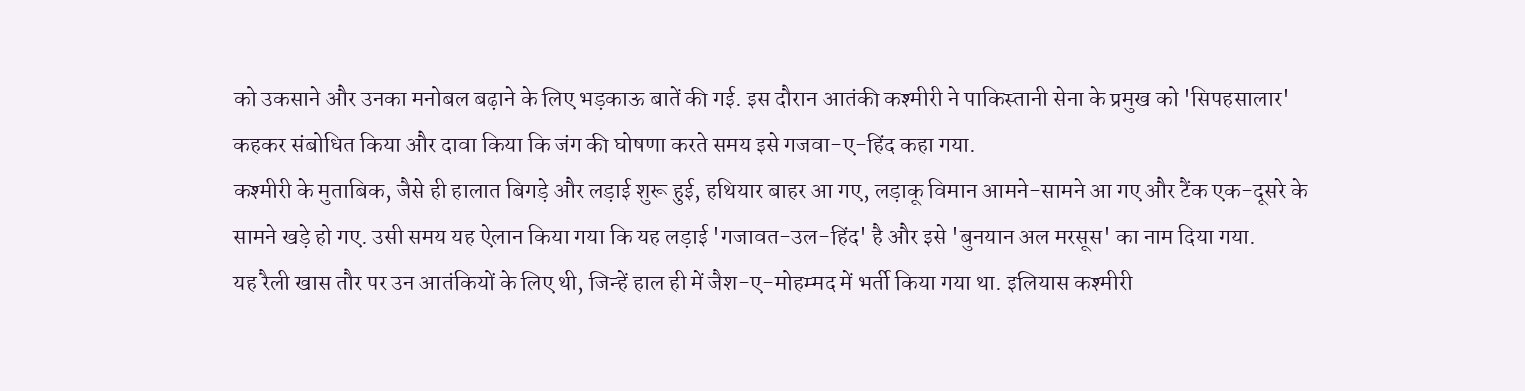को उकसाने और उनका मनोबल बढ़ाने के लिए भड़काऊ बातें की गई. इस दौरान आतंकी कश्मीरी ने पाकिस्तानी सेना के प्रमुख को 'सिपहसालार' कहकर संबोधित किया और दावा किया कि जंग की घोषणा करते समय इसे गजवा-ए-हिंद कहा गया.
कश्मीरी के मुताबिक, जैसे ही हालात बिगड़े और लड़ाई शुरू हुई, हथियार बाहर आ गए, लड़ाकू विमान आमने-सामने आ गए और टैंक एक-दूसरे के सामने खड़े हो गए. उसी समय यह ऐलान किया गया कि यह लड़ाई 'गजावत-उल-हिंद' है और इसे 'बुनयान अल मरसूस' का नाम दिया गया.
यह रैली खास तौर पर उन आतंकियों के लिए थी, जिन्हें हाल ही में जैश-ए-मोहम्मद में भर्ती किया गया था. इलियास कश्मीरी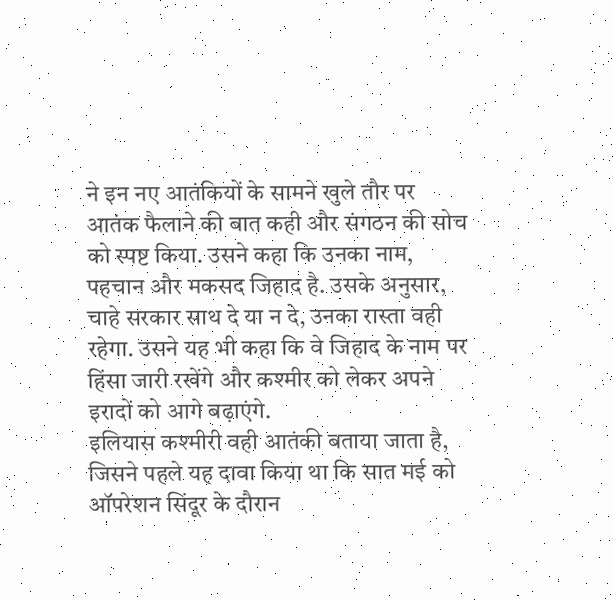ने इन नए आतंकियों के सामने खुले तौर पर आतंक फैलाने की बात कही और संगठन की सोच को स्पष्ट किया. उसने कहा कि उनका नाम, पहचान और मकसद जिहाद है. उसके अनुसार, चाहे सरकार साथ दे या न दे, उनका रास्ता वही रहेगा. उसने यह भी कहा कि वे जिहाद के नाम पर हिंसा जारी रखेंगे और कश्मीर को लेकर अपने इरादों को आगे बढ़ाएंगे.
इलियास कश्मीरी वही आतंकी बताया जाता है, जिसने पहले यह दावा किया था कि सात मई को ऑपरेशन सिंदूर के दौरान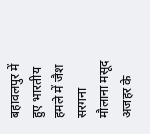बहावलपुर में हुए भारतीय हमले में जैश सरगना मौलाना मसूद अजहर के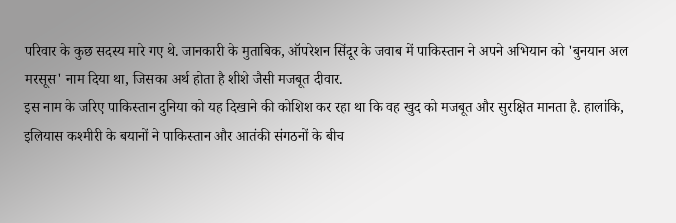परिवार के कुछ सदस्य मारे गए थे. जानकारी के मुताबिक, ऑपरेशन सिंदूर के जवाब में पाकिस्तान ने अपने अभियान को 'बुनयान अल मरसूस' नाम दिया था, जिसका अर्थ होता है शीशे जैसी मजबूत दीवार.
इस नाम के जरिए पाकिस्तान दुनिया को यह दिखाने की कोशिश कर रहा था कि वह खुद को मजबूत और सुरक्षित मानता है. हालांकि, इलियास कश्मीरी के बयानों ने पाकिस्तान और आतंकी संगठनों के बीच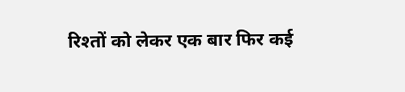रिश्तों को लेकर एक बार फिर कई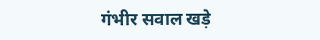गंभीर सवाल खड़े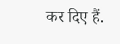कर दिए हैं.